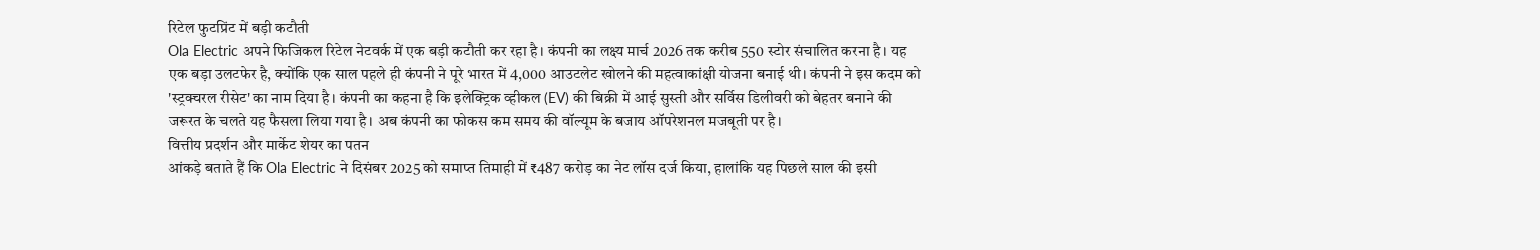रिटेल फुटप्रिंट में बड़ी कटौती
Ola Electric अपने फिजिकल रिटेल नेटवर्क में एक बड़ी कटौती कर रहा है। कंपनी का लक्ष्य मार्च 2026 तक करीब 550 स्टोर संचालित करना है। यह एक बड़ा उलटफेर है, क्योंकि एक साल पहले ही कंपनी ने पूरे भारत में 4,000 आउटलेट खोलने की महत्वाकांक्षी योजना बनाई थी। कंपनी ने इस कदम को 'स्ट्रक्चरल रीसेट' का नाम दिया है। कंपनी का कहना है कि इलेक्ट्रिक व्हीकल (EV) की बिक्री में आई सुस्ती और सर्विस डिलीवरी को बेहतर बनाने की जरूरत के चलते यह फैसला लिया गया है। अब कंपनी का फोकस कम समय की वॉल्यूम के बजाय ऑपरेशनल मजबूती पर है।
वित्तीय प्रदर्शन और मार्केट शेयर का पतन
आंकड़े बताते हैं कि Ola Electric ने दिसंबर 2025 को समाप्त तिमाही में ₹487 करोड़ का नेट लॉस दर्ज किया, हालांकि यह पिछले साल की इसी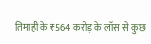तिमाही के ₹564 करोड़ के लॉस से कुछ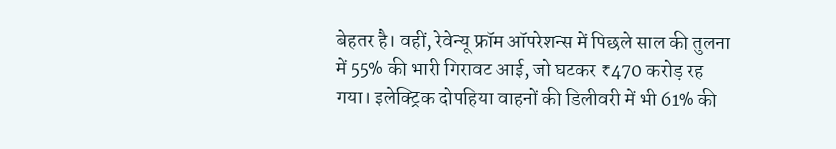बेहतर है। वहीं, रेवेन्यू फ्रॉम ऑपरेशन्स में पिछले साल की तुलना में 55% की भारी गिरावट आई, जो घटकर ₹470 करोड़ रह गया। इलेक्ट्रिक दोपहिया वाहनों की डिलीवरी में भी 61% की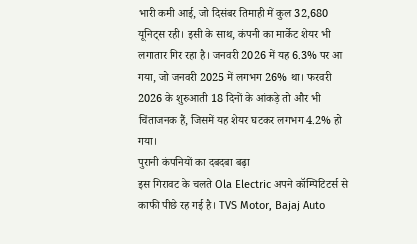भारी कमी आई, जो दिसंबर तिमाही में कुल 32,680 यूनिट्स रही। इसी के साथ, कंपनी का मार्केट शेयर भी लगातार गिर रहा है। जनवरी 2026 में यह 6.3% पर आ गया, जो जनवरी 2025 में लगभग 26% था। फरवरी 2026 के शुरुआती 18 दिनों के आंकड़े तो और भी चिंताजनक हैं, जिसमें यह शेयर घटकर लगभग 4.2% हो गया।
पुरानी कंपनियों का दबदबा बढ़ा
इस गिरावट के चलते Ola Electric अपने कॉम्पिटिटर्स से काफी पीछे रह गई है। TVS Motor, Bajaj Auto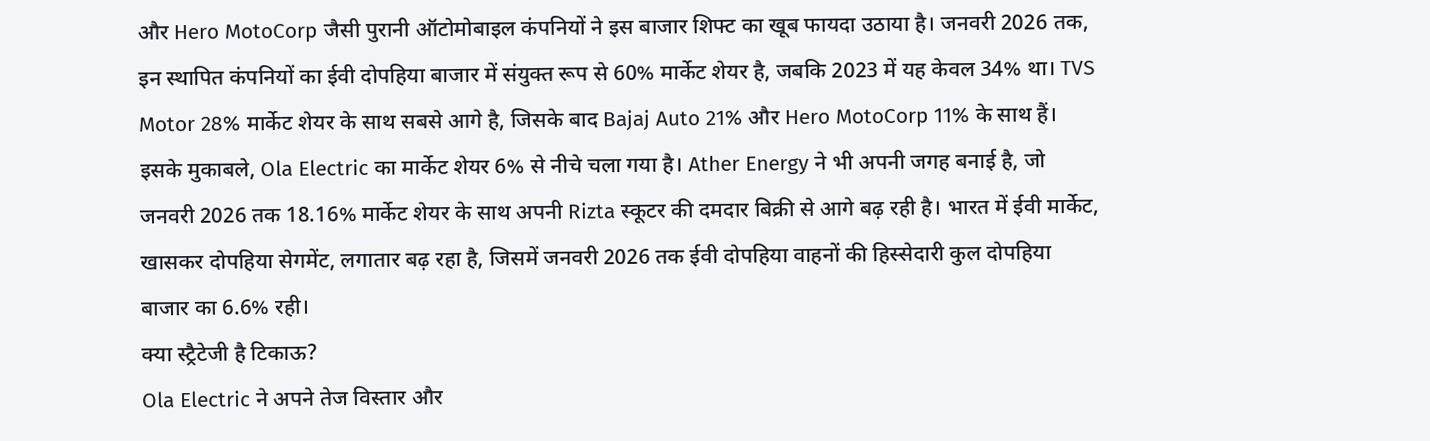और Hero MotoCorp जैसी पुरानी ऑटोमोबाइल कंपनियों ने इस बाजार शिफ्ट का खूब फायदा उठाया है। जनवरी 2026 तक, इन स्थापित कंपनियों का ईवी दोपहिया बाजार में संयुक्त रूप से 60% मार्केट शेयर है, जबकि 2023 में यह केवल 34% था। TVS Motor 28% मार्केट शेयर के साथ सबसे आगे है, जिसके बाद Bajaj Auto 21% और Hero MotoCorp 11% के साथ हैं। इसके मुकाबले, Ola Electric का मार्केट शेयर 6% से नीचे चला गया है। Ather Energy ने भी अपनी जगह बनाई है, जो जनवरी 2026 तक 18.16% मार्केट शेयर के साथ अपनी Rizta स्कूटर की दमदार बिक्री से आगे बढ़ रही है। भारत में ईवी मार्केट, खासकर दोपहिया सेगमेंट, लगातार बढ़ रहा है, जिसमें जनवरी 2026 तक ईवी दोपहिया वाहनों की हिस्सेदारी कुल दोपहिया बाजार का 6.6% रही।
क्या स्ट्रैटेजी है टिकाऊ?
Ola Electric ने अपने तेज विस्तार और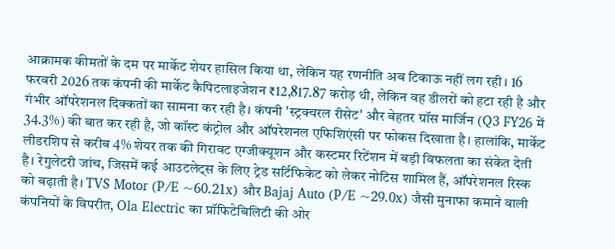आक्रामक कीमतों के दम पर मार्केट शेयर हासिल किया था, लेकिन यह रणनीति अब टिकाऊ नहीं लग रही। 16 फरवरी 2026 तक कंपनी की मार्केट कैपिटलाइजेशन ₹12,817.87 करोड़ थी, लेकिन वह डीलरों को हटा रही है और गंभीर ऑपरेशनल दिक्कतों का सामना कर रही है। कंपनी 'स्ट्रक्चरल रीसेट' और बेहतर ग्रॉस मार्जिन (Q3 FY26 में 34.3%) की बात कर रही है, जो कॉस्ट कंट्रोल और ऑपरेशनल एफिशिएंसी पर फोकस दिखाता है। हालांकि, मार्केट लीडरशिप से करीब 4% शेयर तक की गिरावट एग्जीक्यूशन और कस्टमर रिटेंशन में बड़ी विफलता का संकेत देती है। रेगुलेटरी जांच, जिसमें कई आउटलेट्स के लिए ट्रेड सर्टिफिकेट को लेकर नोटिस शामिल हैं, ऑपरेशनल रिस्क को बढ़ाती है। TVS Motor (P/E ~60.21x) और Bajaj Auto (P/E ~29.0x) जैसी मुनाफा कमाने वाली कंपनियों के विपरीत, Ola Electric का प्रॉफिटेबिलिटी की ओर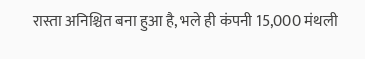रास्ता अनिश्चित बना हुआ है, भले ही कंपनी 15,000 मंथली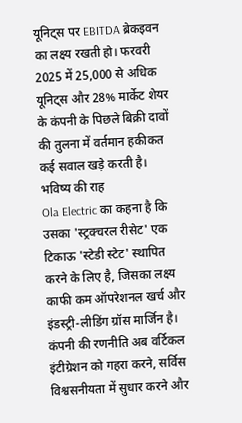यूनिट्स पर EBITDA ब्रेकइवन का लक्ष्य रखती हो। फरवरी 2025 में 25,000 से अधिक यूनिट्स और 28% मार्केट शेयर के कंपनी के पिछले बिक्री दावों की तुलना में वर्तमान हकीकत कई सवाल खड़े करती है।
भविष्य की राह
Ola Electric का कहना है कि उसका 'स्ट्रक्चरल रीसेट' एक टिकाऊ 'स्टेडी स्टेट' स्थापित करने के लिए है, जिसका लक्ष्य काफी कम ऑपरेशनल खर्च और इंडस्ट्री-लीडिंग ग्रॉस मार्जिन है। कंपनी की रणनीति अब वर्टिकल इंटीग्रेशन को गहरा करने, सर्विस विश्वसनीयता में सुधार करने और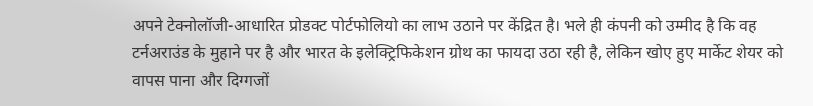अपने टेक्नोलॉजी-आधारित प्रोडक्ट पोर्टफोलियो का लाभ उठाने पर केंद्रित है। भले ही कंपनी को उम्मीद है कि वह टर्नअराउंड के मुहाने पर है और भारत के इलेक्ट्रिफिकेशन ग्रोथ का फायदा उठा रही है, लेकिन खोए हुए मार्केट शेयर को वापस पाना और दिग्गजों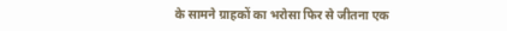के सामने ग्राहकों का भरोसा फिर से जीतना एक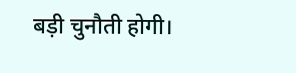बड़ी चुनौती होगी।